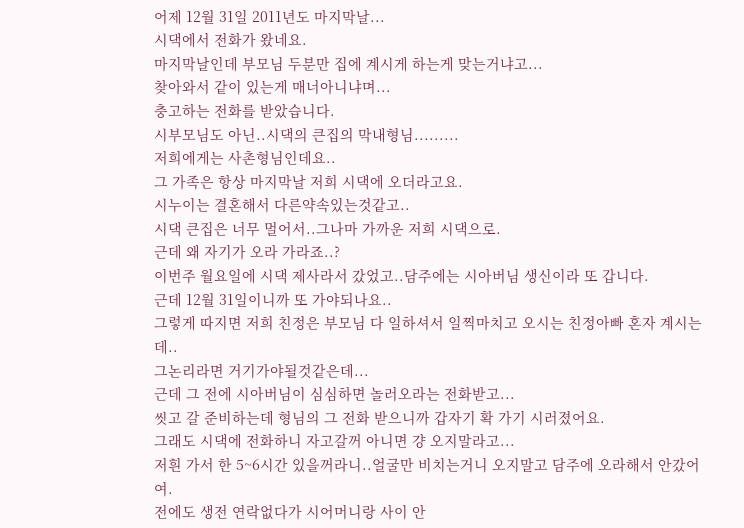어제 12월 31일 2011년도 마지막날...
시댁에서 전화가 왔네요.
마지막날인데 부모님 두분만 집에 계시게 하는게 맞는거냐고...
찾아와서 같이 있는게 매너아니냐며...
충고하는 전화를 받았습니다.
시부모님도 아닌..시댁의 큰집의 막내형님.........
저희에게는 사촌형님인데요..
그 가족은 항상 마지막날 저희 시댁에 오더라고요.
시누이는 결혼해서 다른약속있는것같고..
시댁 큰집은 너무 멀어서..그나마 가까운 저희 시댁으로.
근데 왜 자기가 오라 가라죠..?
이번주 월요일에 시댁 제사라서 갔었고..담주에는 시아버님 생신이라 또 갑니다.
근데 12월 31일이니까 또 가야되나요..
그렇게 따지면 저희 친정은 부모님 다 일하셔서 일찍마치고 오시는 친정아빠 혼자 계시는데..
그논리라면 거기가야될것같은데...
근데 그 전에 시아버님이 심심하면 놀러오라는 전화받고...
씻고 갈 준비하는데 형님의 그 전화 받으니까 갑자기 확 가기 시러졌어요.
그래도 시댁에 전화하니 자고갈꺼 아니면 걍 오지말라고...
저흰 가서 한 5~6시간 있을꺼라니..얼굴만 비치는거니 오지말고 담주에 오라해서 안갔어여.
전에도 생전 연락없다가 시어머니랑 사이 안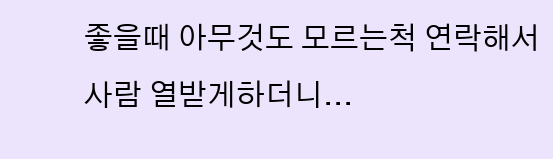좋을때 아무것도 모르는척 연락해서 사람 열받게하더니...